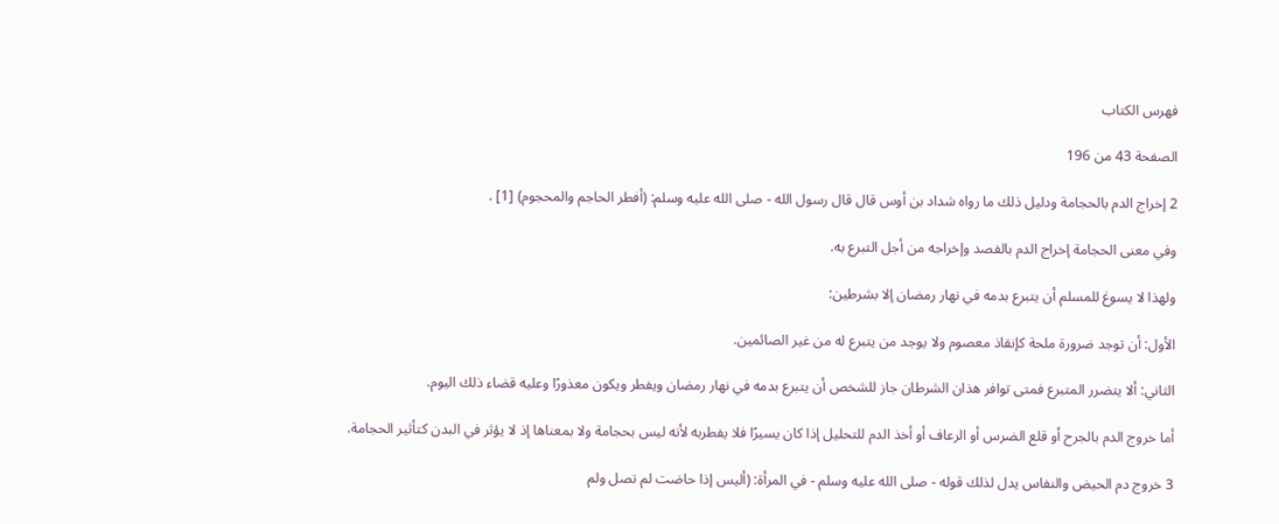فهرس الكتاب

الصفحة 43 من 196

2 إخراج الدم بالحجامة ودليل ذلك ما رواه شداد بن أوس قال قال رسول الله - صلى الله عليه وسلم: (أفطر الحاجم والمحجوم) [1] .

وفي معنى الحجامة إخراج الدم بالفصد وإخراجه من أجل التبرع به.

ولهذا لا يسوغ للمسلم أن يتبرع بدمه في نهار رمضان إلا بشرطين:

الأول: أن توجد ضرورة ملحة كإنقاذ معصوم ولا يوجد من يتبرع له من غير الصائمين.

الثاني: ألا يتضرر المتبرع فمتى توافر هذان الشرطان جاز للشخص أن يتبرع بدمه في نهار رمضان ويفطر ويكون معذورًا وعليه قضاء ذلك اليوم.

أما خروج الدم بالجرح أو قلع الضرس أو الرعاف أو أخذ الدم للتحليل إذا كان يسيرًا فلا يفطربه لأنه ليس بحجامة ولا بمعناها إذ لا يؤثر في البدن كتأثير الحجامة.

3 خروج دم الحيض والنفاس يدل لذلك قوله - صلى الله عليه وسلم - في المرأة: (أليس إذا حاضت لم تصل ولم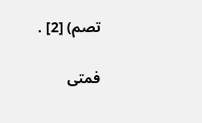تصم) [2] .

فمتى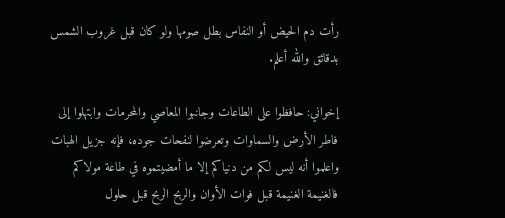رأت دم الحيض أو النفاس بطل صومها ولو كان قبل غروب الشمس بدقائق والله أعلم.

إخواني: حافظوا على الطاعات وجانبوا المعاصي والمحرمات وابتهلوا إلى فاطر الأرض والسماوات وتعرضوا لنفحات جوده، فإنه جزيل الهبات واعلموا أنه ليس لكم من دنياكم إلا ما أمضيتموه في طاعة مولاكم فالغنيمة الغنيمة قبل فوات الأوان والربح الربح قبل حلول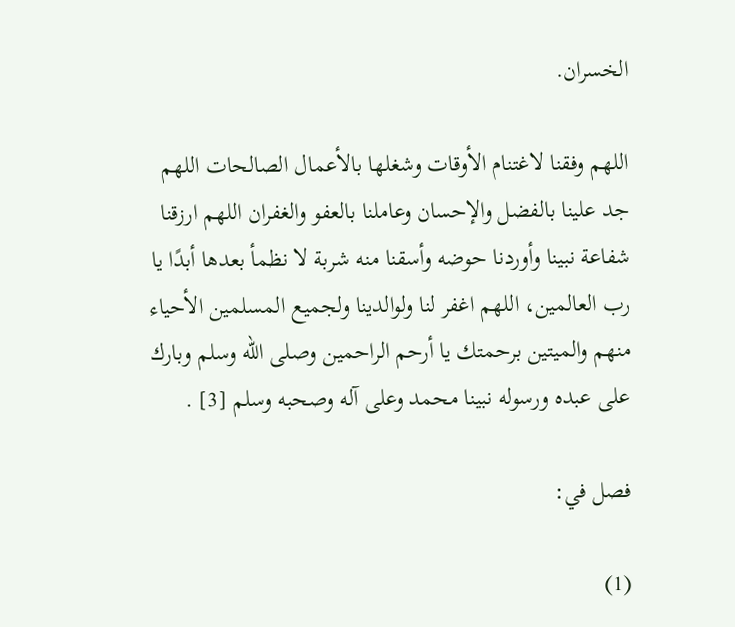الخسران.

اللهم وفقنا لاغتنام الأوقات وشغلها بالأعمال الصالحات اللهم جد علينا بالفضل والإحسان وعاملنا بالعفو والغفران اللهم ارزقنا شفاعة نبينا وأوردنا حوضه وأسقنا منه شربة لا نظمأ بعدها أبدًا يا رب العالمين، اللهم اغفر لنا ولوالدينا ولجميع المسلمين الأحياء منهم والميتين برحمتك يا أرحم الراحمين وصلى الله وسلم وبارك على عبده ورسوله نبينا محمد وعلى آله وصحبه وسلم [3] .

فصل في:

(1)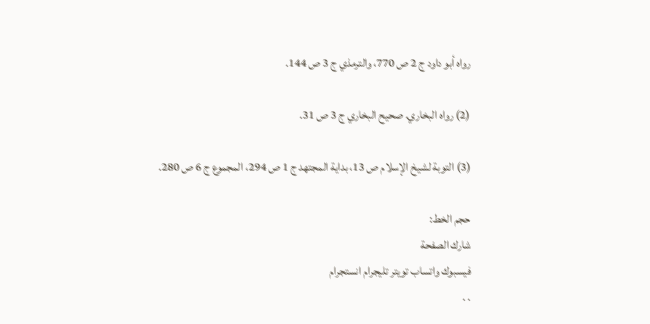رواه أبو داود ج 2 ص 770، والترمذي ج 3 ص 144.

(2) رواه البخاري. صحيح البخاري ج 3 ص 31.

(3) التوبة لشيخ الإسلام ص 13، بداية المجتهد ج 1 ص 294، المجموع ج 6 ص 280.

حجم الخط:
شارك الصفحة
فيسبوك واتساب تويتر تليجرام انستجرام
. .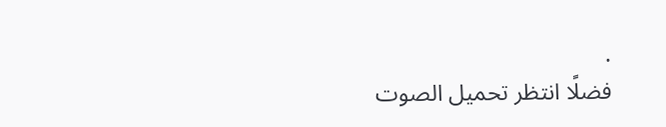.
فضلًا انتظر تحميل الصوت